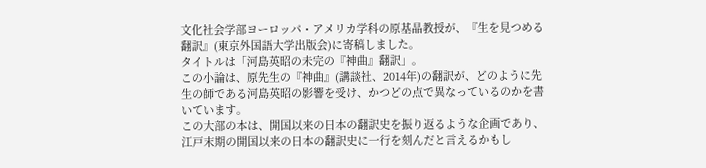文化社会学部ヨーロッパ・アメリカ学科の原基晶教授が、『生を見つめる翻訳』(東京外国語大学出版会)に寄稿しました。
タイトルは「河島英昭の未完の『神曲』翻訳」。
この小論は、原先生の『神曲』(講談社、2014年)の翻訳が、どのように先生の師である河島英昭の影響を受け、かつどの点で異なっているのかを書いています。
この大部の本は、開国以来の日本の翻訳史を振り返るような企画であり、江戸末期の開国以来の日本の翻訳史に一行を刻んだと言えるかもし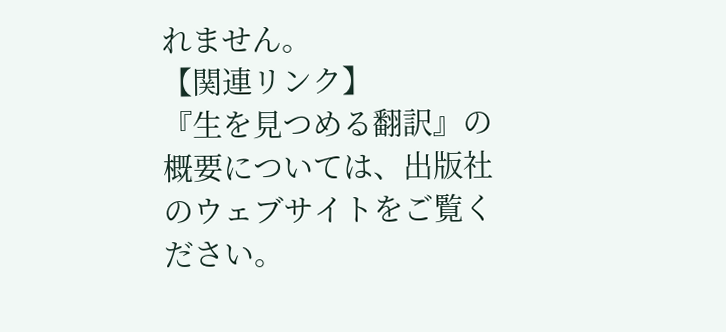れません。
【関連リンク】
『生を見つめる翻訳』の概要については、出版社のウェブサイトをご覧ください。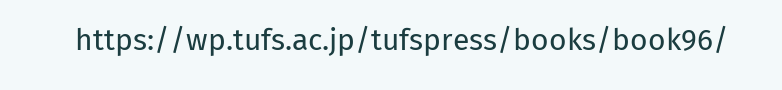https://wp.tufs.ac.jp/tufspress/books/book96/